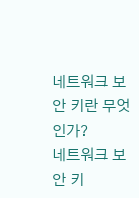네트워크 보안 키란 무엇인가?
네트워크 보안 키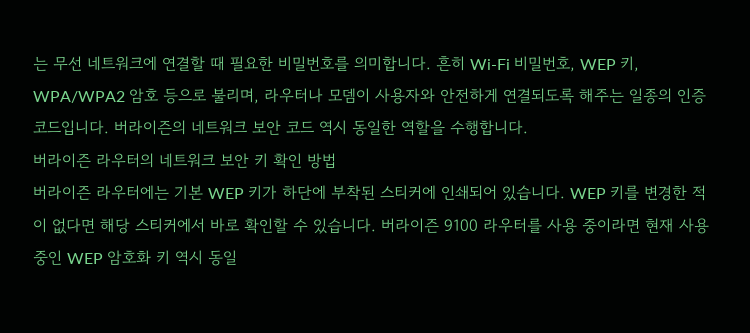는 무선 네트워크에 연결할 때 필요한 비밀번호를 의미합니다. 흔히 Wi-Fi 비밀번호, WEP 키, WPA/WPA2 암호 등으로 불리며, 라우터나 모뎀이 사용자와 안전하게 연결되도록 해주는 일종의 인증 코드입니다. 버라이즌의 네트워크 보안 코드 역시 동일한 역할을 수행합니다.
버라이즌 라우터의 네트워크 보안 키 확인 방법
버라이즌 라우터에는 기본 WEP 키가 하단에 부착된 스티커에 인쇄되어 있습니다. WEP 키를 변경한 적이 없다면 해당 스티커에서 바로 확인할 수 있습니다. 버라이즌 9100 라우터를 사용 중이라면 현재 사용 중인 WEP 암호화 키 역시 동일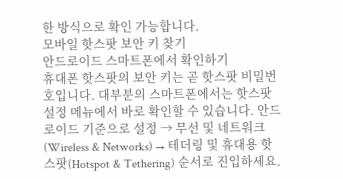한 방식으로 확인 가능합니다.
모바일 핫스팟 보안 키 찾기
안드로이드 스마트폰에서 확인하기
휴대폰 핫스팟의 보안 키는 곧 핫스팟 비밀번호입니다. 대부분의 스마트폰에서는 핫스팟 설정 메뉴에서 바로 확인할 수 있습니다. 안드로이드 기준으로 설정 → 무선 및 네트워크(Wireless & Networks) → 테더링 및 휴대용 핫스팟(Hotspot & Tethering) 순서로 진입하세요.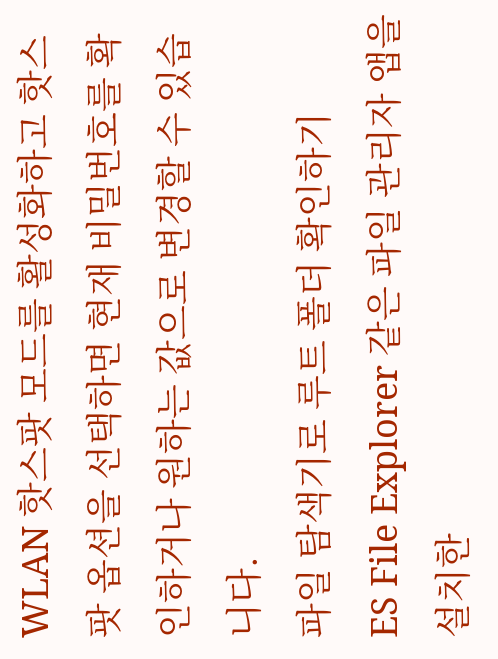WLAN 핫스팟 모드를 활성화하고 핫스팟 옵션을 선택하면 현재 비밀번호를 확인하거나 원하는 값으로 변경할 수 있습니다.
파일 탐색기로 루트 폴더 확인하기
ES File Explorer 같은 파일 관리자 앱을 설치한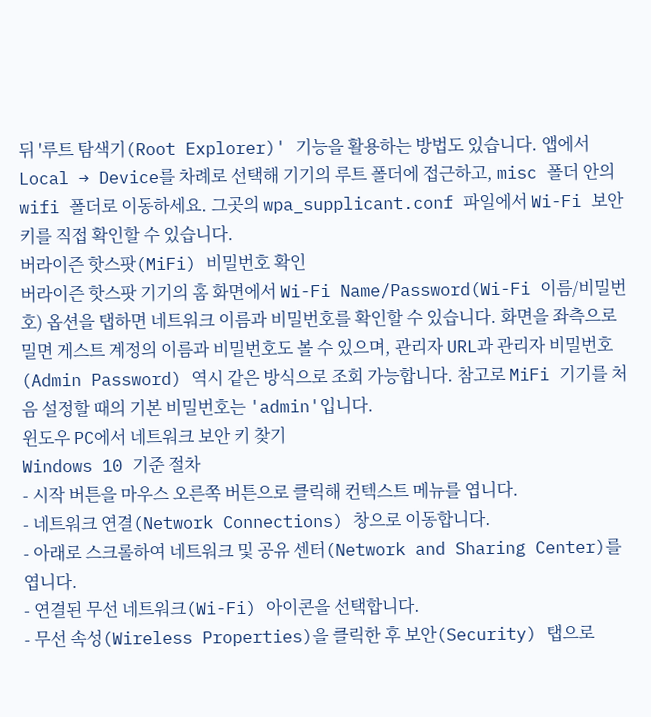뒤 '루트 탐색기(Root Explorer)' 기능을 활용하는 방법도 있습니다. 앱에서 Local → Device를 차례로 선택해 기기의 루트 폴더에 접근하고, misc 폴더 안의 wifi 폴더로 이동하세요. 그곳의 wpa_supplicant.conf 파일에서 Wi-Fi 보안 키를 직접 확인할 수 있습니다.
버라이즌 핫스팟(MiFi) 비밀번호 확인
버라이즌 핫스팟 기기의 홈 화면에서 Wi-Fi Name/Password(Wi-Fi 이름/비밀번호) 옵션을 탭하면 네트워크 이름과 비밀번호를 확인할 수 있습니다. 화면을 좌측으로 밀면 게스트 계정의 이름과 비밀번호도 볼 수 있으며, 관리자 URL과 관리자 비밀번호(Admin Password) 역시 같은 방식으로 조회 가능합니다. 참고로 MiFi 기기를 처음 설정할 때의 기본 비밀번호는 'admin'입니다.
윈도우 PC에서 네트워크 보안 키 찾기
Windows 10 기준 절차
- 시작 버튼을 마우스 오른쪽 버튼으로 클릭해 컨텍스트 메뉴를 엽니다.
- 네트워크 연결(Network Connections) 창으로 이동합니다.
- 아래로 스크롤하여 네트워크 및 공유 센터(Network and Sharing Center)를 엽니다.
- 연결된 무선 네트워크(Wi-Fi) 아이콘을 선택합니다.
- 무선 속성(Wireless Properties)을 클릭한 후 보안(Security) 탭으로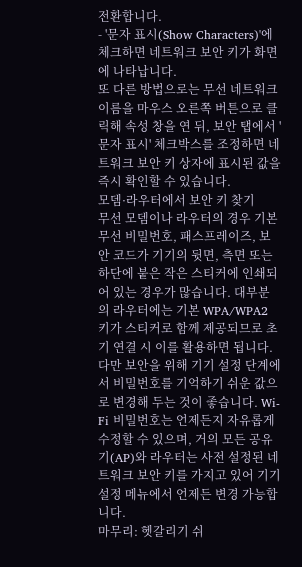전환합니다.
- '문자 표시(Show Characters)'에 체크하면 네트워크 보안 키가 화면에 나타납니다.
또 다른 방법으로는 무선 네트워크 이름을 마우스 오른쪽 버튼으로 클릭해 속성 창을 연 뒤, 보안 탭에서 '문자 표시' 체크박스를 조정하면 네트워크 보안 키 상자에 표시된 값을 즉시 확인할 수 있습니다.
모뎀·라우터에서 보안 키 찾기
무선 모뎀이나 라우터의 경우 기본 무선 비밀번호, 패스프레이즈, 보안 코드가 기기의 뒷면, 측면 또는 하단에 붙은 작은 스티커에 인쇄되어 있는 경우가 많습니다. 대부분의 라우터에는 기본 WPA/WPA2 키가 스티커로 함께 제공되므로 초기 연결 시 이를 활용하면 됩니다.
다만 보안을 위해 기기 설정 단계에서 비밀번호를 기억하기 쉬운 값으로 변경해 두는 것이 좋습니다. Wi-Fi 비밀번호는 언제든지 자유롭게 수정할 수 있으며, 거의 모든 공유기(AP)와 라우터는 사전 설정된 네트워크 보안 키를 가지고 있어 기기 설정 메뉴에서 언제든 변경 가능합니다.
마무리: 헷갈리기 쉬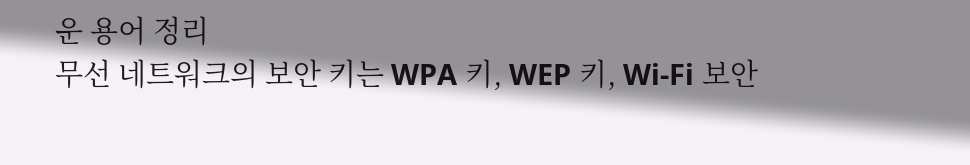운 용어 정리
무선 네트워크의 보안 키는 WPA 키, WEP 키, Wi-Fi 보안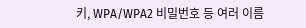키, WPA/WPA2 비밀번호 등 여러 이름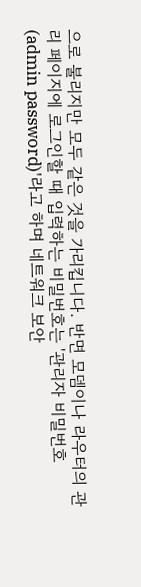으로 불리지만 모두 같은 것을 가리킵니다. 반면 모뎀이나 라우터의 관리 페이지에 로그인할 때 입력하는 비밀번호는 '관리자 비밀번호(admin password)'라고 하며 네트워크 보안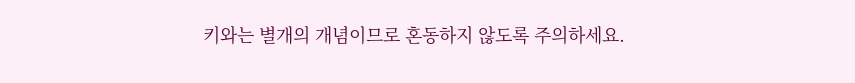키와는 별개의 개념이므로 혼동하지 않도록 주의하세요.